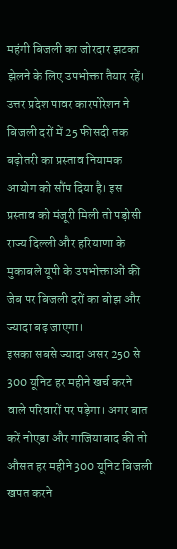महंगी बिजली का जोरदार झटका झेलने के लिए उपभोक्ता तैयार रहें। उत्तर प्रदेश पावर कारपोरेशन ने बिजली दरों में 25 फीसदी तक बढ़ोतरी का प्रस्ताव नियामक आयोग को सौंप दिया है। इस प्रस्ताव को मंजूरी मिली तो पड़ोसी राज्य दिल्ली और हरियाणा के मुकाबले यूपी के उपभोक्ताओं की जेब पर बिजली दरों का बोझ और ज्यादा बढ़ जाएगा।
इसका सबसे ज्यादा असर 250 से 300 यूनिट हर महीने खर्च करने वाले परिवारों पर पड़ेगा। अगर बात करें नोएडा और गाजियाबाद की तो औसत हर महीने 300 यूनिट बिजली खपत करने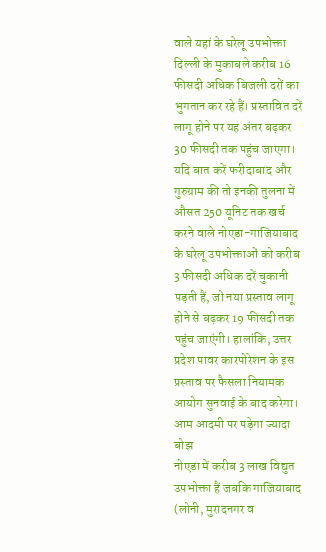वाले यहां के घरेलू उपभोक्ता दिल्ली के मुकाबले करीब 16 फीसदी अधिक बिजली दरों का भुगतान कर रहे हैं। प्रस्तावित दरें लागू होने पर यह अंतर बढ़कर 30 फीसदी तक पहुंच जाएगा।
यदि बात करें फरीदाबाद और गुरुग्राम की तो इनकी तुलना में औसत 250 यूनिट तक खर्च करने वाले नोएडा-गाजियाबाद के घरेलू उपभोक्ताओं को करीब 3 फीसदी अधिक दरें चुकानी पड़ती हैं, जो नया प्रस्ताव लागू होने से बढ़कर 19 फीसदी तक पहुंच जाएंगी। हालांकि, उत्तर प्रदेश पावर कारपोरेशन के इस प्रस्ताव पर फैसला नियामक आयोग सुनवाई के बाद करेगा।
आम आदमी पर पड़ेगा ज्यादा बोझ
नोएडा में करीब 3 लाख विद्युत उपभोक्ता हैं जबकि गाजियाबाद (लोनी, मुरादनगर व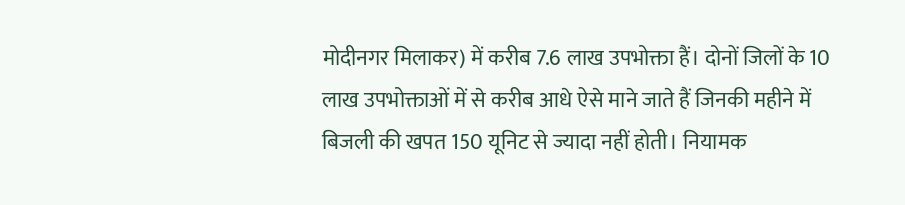मोदीनगर मिलाकर) में करीब 7.6 लाख उपभोक्ता हैं। दोनों जिलों के 10 लाख उपभोक्ताओं में से करीब आधे ऐसे माने जाते हैं जिनकी महीने में बिजली की खपत 150 यूनिट से ज्यादा नहीं होती। नियामक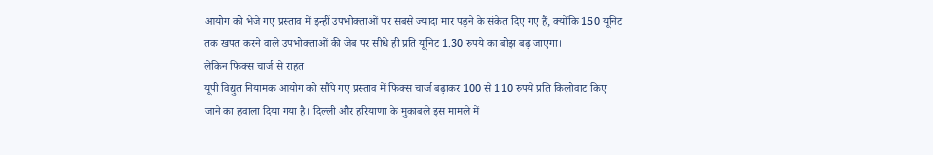आयोग को भेजे गए प्रस्ताव में इन्हीं उपभोक्ताओं पर सबसे ज्यादा मार पड़ने के संकेत दिए गए हैं, क्योंकि 150 यूनिट तक खपत करने वाले उपभोक्ताओं की जेब पर सीधे ही प्रति यूनिट 1.30 रुपये का बोझ बढ़ जाएगा।
लेकिन फिक्स चार्ज से राहत
यूपी विद्युत नियामक आयोग को सौंपे गए प्रस्ताव में फिक्स चार्ज बढ़ाकर 100 से 110 रुपये प्रति किलोवाट किए जाने का हवाला दिया गया है। दिल्ली और हरियाणा के मुकाबले इस मामले में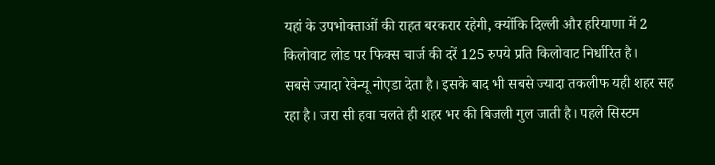यहां के उपभोक्ताओं की राहत बरकरार रहेगी, क्योंकि दिल्ली और हरियाणा में 2 किलोवाट लोड पर फिक्स चार्ज की दरें 125 रुपये प्रति किलोवाट निर्धारित है।
सबसे ज्यादा रेवेन्यू नोएडा देता है। इसके बाद भी सबसे ज्यादा तकलीफ यही शहर सह रहा है। जरा सी हवा चलते ही शहर भर की बिजली गुल जाती है। पहले सिस्टम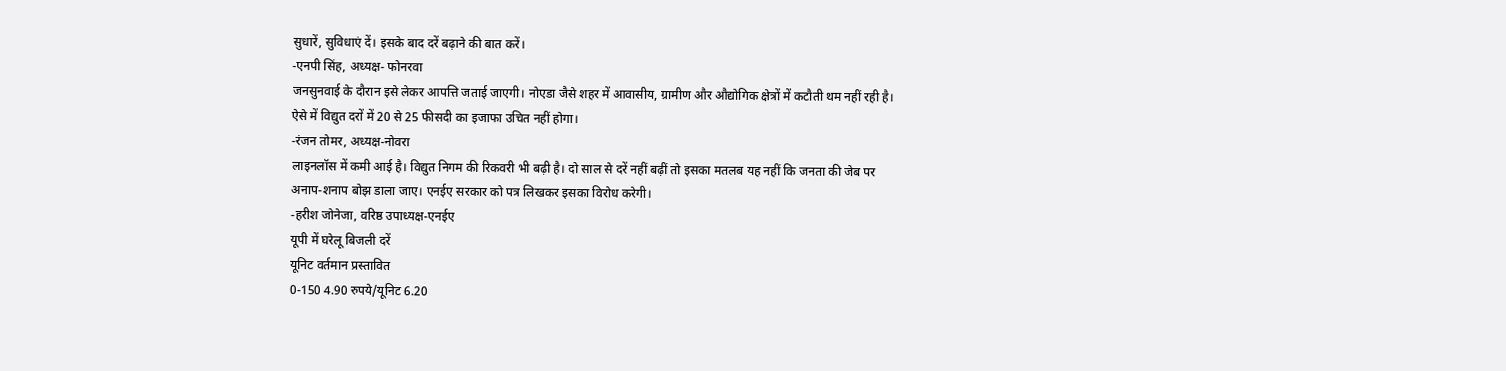सुधारें, सुविधाएं दें। इसके बाद दरें बढ़ाने की बात करें।
-एनपी सिंह, अध्यक्ष- फोनरवा
जनसुनवाई के दौरान इसे लेकर आपत्ति जताई जाएगी। नोएडा जैसे शहर में आवासीय, ग्रामीण और औद्योगिक क्षेत्रों में कटौती थम नहीं रही है। ऐसे में विद्युत दरों में 20 से 25 फीसदी का इजाफा उचित नहीं होगा।
-रंजन तोमर, अध्यक्ष-नोवरा
लाइनलॉस में कमी आई है। विद्युत निगम की रिकवरी भी बढ़ी है। दो साल से दरें नहीं बढ़ीं तो इसका मतलब यह नहीं कि जनता की जेब पर अनाप-शनाप बोझ डाला जाए। एनईए सरकार को पत्र लिखकर इसका विरोध करेगी।
-हरीश जोनेजा, वरिष्ठ उपाध्यक्ष-एनईए
यूपी में घरेलू बिजली दरें
यूनिट वर्तमान प्रस्तावित
0-150 4.90 रुपये/यूनिट 6.20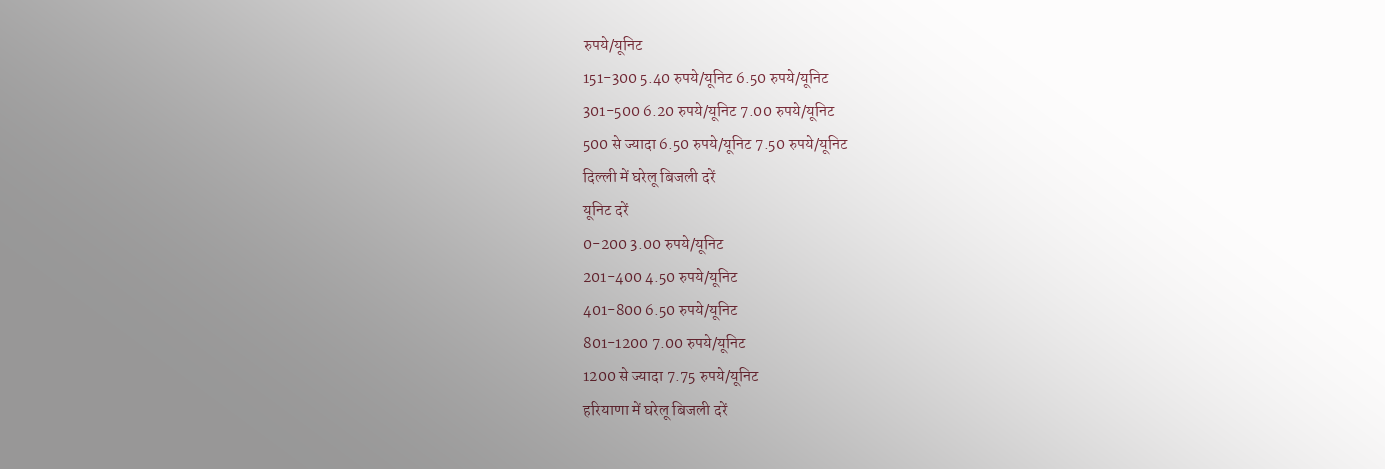रुपये/यूनिट
151-300 5.40 रुपये/यूनिट 6.50 रुपये/यूनिट
301-500 6.20 रुपये/यूनिट 7.00 रुपये/यूनिट
500 से ज्यादा 6.50 रुपये/यूनिट 7.50 रुपये/यूनिट
दिल्ली में घरेलू बिजली दरें
यूनिट दरें
0-200 3.00 रुपये/यूनिट
201-400 4.50 रुपये/यूनिट
401-800 6.50 रुपये/यूनिट
801-1200 7.00 रुपये/यूनिट
1200 से ज्यादा 7.75 रुपये/यूनिट
हरियाणा में घरेलू बिजली दरें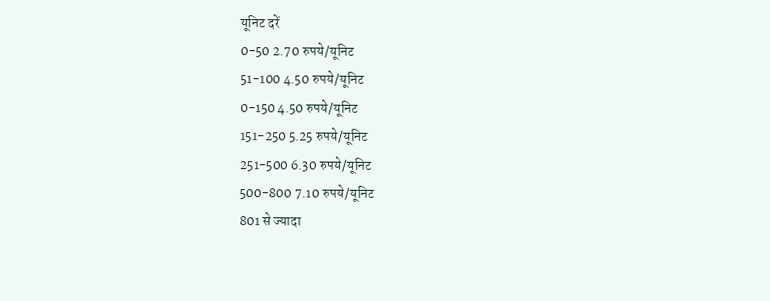यूनिट दरें
0-50 2.70 रुपये/यूनिट
51-100 4.50 रुपये/यूनिट
0-150 4.50 रुपये/यूनिट
151-250 5.25 रुपये/यूनिट
251-500 6.30 रुपये/यूनिट
500-800 7.10 रुपये/यूनिट
801 से ज्यादा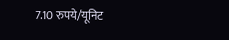7.10 रुपये/यूनिट